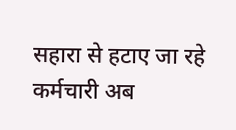सहारा से हटाए जा रहे कर्मचारी अब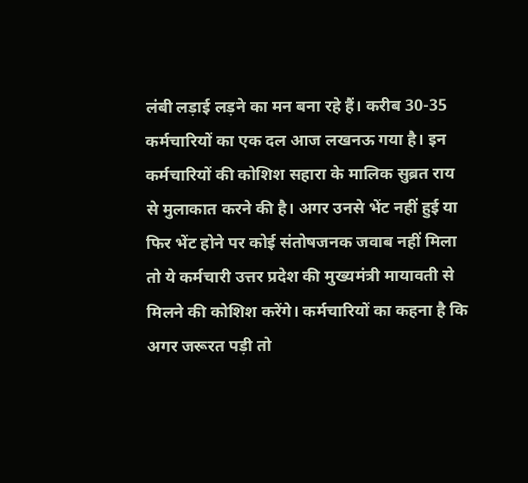लंबी लड़ाई लड़ने का मन बना रहे हैं। करीब 30-35 कर्मचारियों का एक दल आज लखनऊ गया है। इन कर्मचारियों की कोशिश सहारा के मालिक सुब्रत राय से मुलाकात करने की है। अगर उनसे भेंट नहीं हुई या फिर भेंट होने पर कोई संतोषजनक जवाब नहीं मिला तो ये कर्मचारी उत्तर प्रदेश की मुख्यमंत्री मायावती से मिलने की कोशिश करेंगे। कर्मचारियों का कहना है कि अगर जरूरत पड़ी तो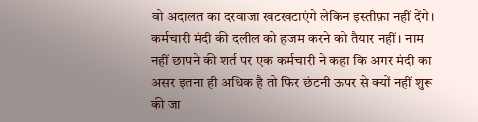वो अदालत का दरवाजा खटखटाएंगे लेकिन इस्तीफ़ा नहीं देंगे।
कर्मचारी मंदी की दलील को हजम करने को तैयार नहीं। नाम नहीं छापने की शर्त पर एक कर्मचारी ने कहा कि अगर मंदी का असर इतना ही अधिक है तो फिर छंटनी ऊपर से क्यों नहीं शुरू की जा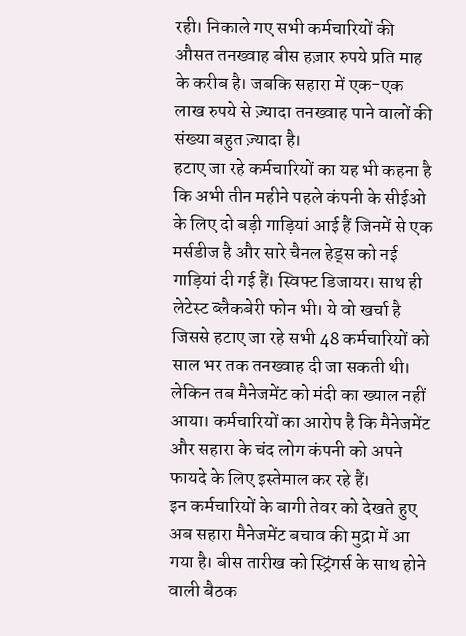रही। निकाले गए सभी कर्मचारियों की औसत तनख्वाह बीस हज़ार रुपये प्रति माह के करीब है। जबकि सहारा में एक-एक लाख रुपये से ज़्यादा तनख्वाह पाने वालों की संख्या बहुत ज़्यादा है।
हटाए जा रहे कर्मचारियों का यह भी कहना है कि अभी तीन महीने पहले कंपनी के सीईओ के लिए दो बड़ी गाड़ियां आई हैं जिनमें से एक मर्सडीज है और सारे चैनल हेड्स को नई गाड़ियां दी गई हैं। स्विफ्ट डिजायर। साथ ही लेटेस्ट ब्लैकबेरी फोन भी। ये वो खर्चा है जिससे हटाए जा रहे सभी 48 कर्मचारियों को साल भर तक तनख्वाह दी जा सकती थी। लेकिन तब मैनेजमेंट को मंदी का ख्याल नहीं आया। कर्मचारियों का आरोप है कि मैनेजमेंट और सहारा के चंद लोग कंपनी को अपने फायदे के लिए इस्तेमाल कर रहे हैं।
इन कर्मचारियों के बागी तेवर को देखते हुए अब सहारा मैनेजमेंट बचाव की मुद्रा में आ गया है। बीस तारीख को स्ट्रिंगर्स के साथ होने वाली बैठक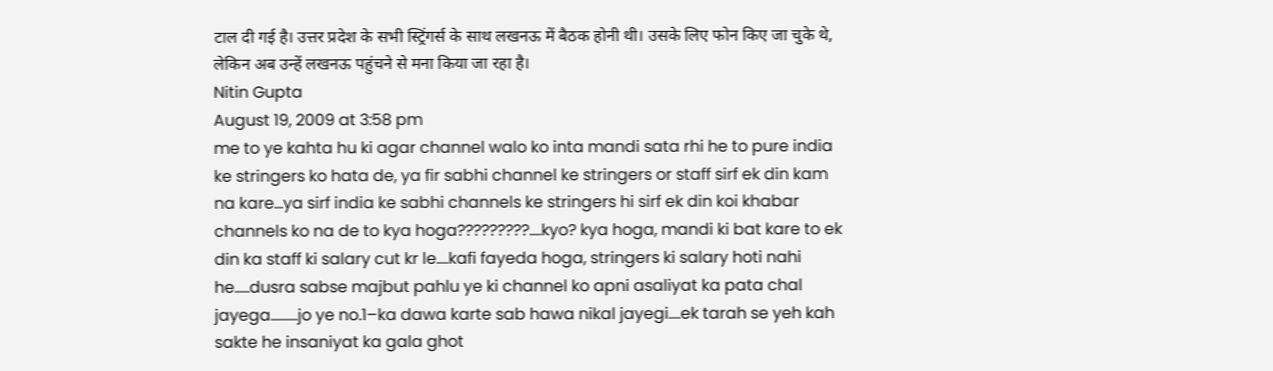टाल दी गई है। उत्तर प्रदेश के सभी स्ट्रिंगर्स के साथ लखनऊ में बैठक होनी थी। उसके लिए फोन किए जा चुके थे, लेकिन अब उन्हें लखनऊ पहुंचने से मना किया जा रहा है।
Nitin Gupta
August 19, 2009 at 3:58 pm
me to ye kahta hu ki agar channel walo ko inta mandi sata rhi he to pure india ke stringers ko hata de, ya fir sabhi channel ke stringers or staff sirf ek din kam na kare…ya sirf india ke sabhi channels ke stringers hi sirf ek din koi khabar channels ko na de to kya hoga?????????….kyo? kya hoga, mandi ki bat kare to ek din ka staff ki salary cut kr le….kafi fayeda hoga, stringers ki salary hoti nahi he…..dusra sabse majbut pahlu ye ki channel ko apni asaliyat ka pata chal jayega………jo ye no.1–ka dawa karte sab hawa nikal jayegi….ek tarah se yeh kah sakte he insaniyat ka gala ghot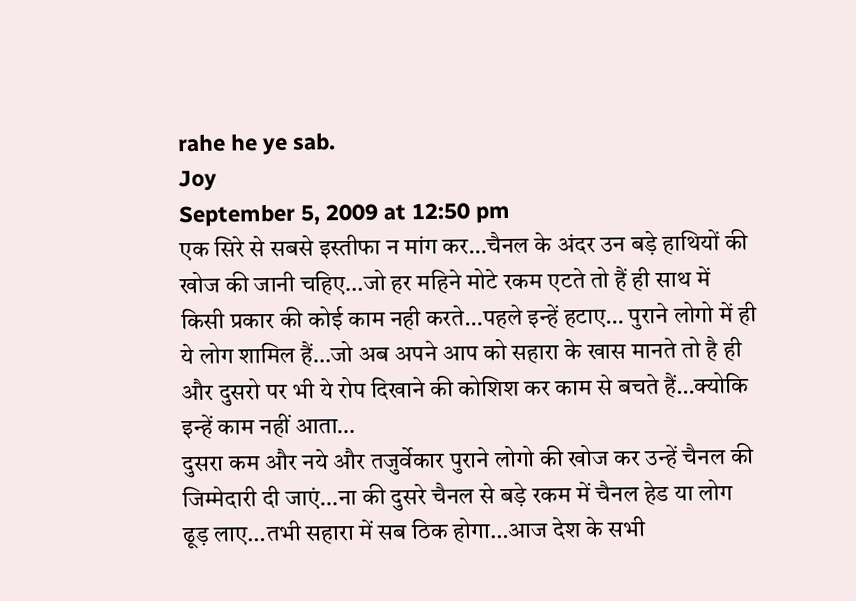rahe he ye sab.
Joy
September 5, 2009 at 12:50 pm
एक सिरे से सबसे इस्तीफा न मांग कर…चैनल के अंदर उन बड़े हाथियों की खोज की जानी चहिए…जो हर महिने मोटे रकम एटते तो हैं ही साथ में किसी प्रकार की कोई काम नही करते…पहले इन्हें हटाए… पुराने लोगो में ही ये लोग शामिल हैं…जो अब अपने आप को सहारा के खास मानते तो है ही और दुसरो पर भी ये रोप दिखाने की कोशिश कर काम से बचते हैं…क्योकि इन्हें काम नहीं आता…
दुसरा कम और नये और तजुर्वेकार पुराने लोगो की खोज कर उन्हें चैनल की जिम्मेदारी दी जाएं…ना की दुसरे चैनल से बड़े रकम में चैनल हेड या लोग ढूड़ लाए…तभी सहारा में सब ठिक होगा…आज देश के सभी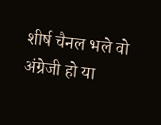शीर्ष चैनल भले वो अंग्रेजी हो या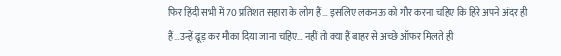फिर हिंदी सभी में 70 प्रतिशत सहारा के लोग हैं… इसलिए लकनऊ को गौर करना चहिए कि हिरे अपने अंदर ही हैं…उन्हें ढूड़ कर मौका दिया जाना चहिए… नहीं तो क्या हैं बाहर से अच्छे ऑफर मिलते ही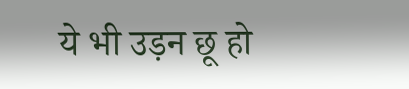ये भी उड़न छू हो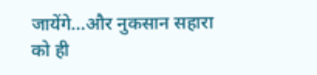जायेंगे…और नुकसान सहारा को ही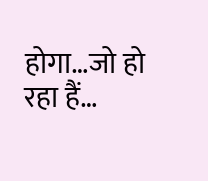होगा…जो हो रहा हैं…